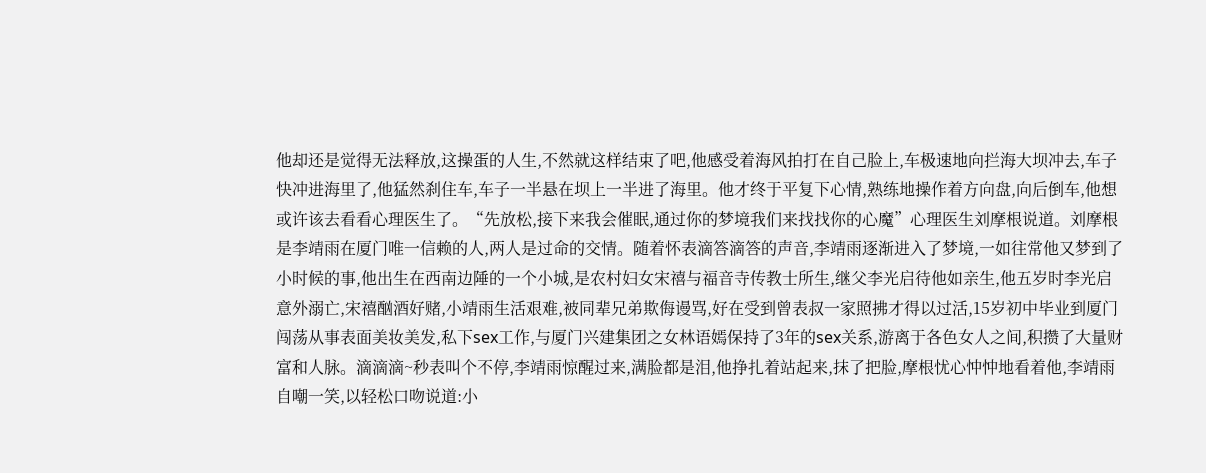他却还是觉得无法释放,这操蛋的人生,不然就这样结束了吧,他感受着海风拍打在自己脸上,车极速地向拦海大坝冲去,车子快冲进海里了,他猛然刹住车,车子一半悬在坝上一半进了海里。他才终于平复下心情,熟练地操作着方向盘,向后倒车,他想或许该去看看心理医生了。“先放松,接下来我会催眠,通过你的梦境我们来找找你的心魔”心理医生刘摩根说道。刘摩根是李靖雨在厦门唯一信赖的人,两人是过命的交情。随着怀表滴答滴答的声音,李靖雨逐渐进入了梦境,一如往常他又梦到了小时候的事,他出生在西南边陲的一个小城,是农村妇女宋禧与福音寺传教士所生,继父李光启待他如亲生,他五岁时李光启意外溺亡,宋禧酗酒好赌,小靖雨生活艰难,被同辈兄弟欺侮谩骂,好在受到曾表叔一家照拂才得以过活,15岁初中毕业到厦门闯荡从事表面美妆美发,私下sex工作,与厦门兴建集团之女林语嫣保持了3年的sex关系,游离于各色女人之间,积攒了大量财富和人脉。滴滴滴~秒表叫个不停,李靖雨惊醒过来,满脸都是泪,他挣扎着站起来,抹了把脸,摩根忧心忡忡地看着他,李靖雨自嘲一笑,以轻松口吻说道:小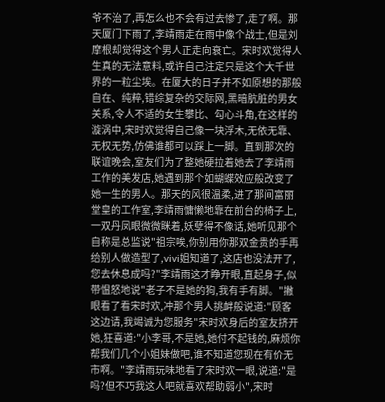爷不治了,再怎么也不会有过去惨了,走了啊。那天厦门下雨了,李靖雨走在雨中像个战士,但是刘摩根却觉得这个男人正走向衰亡。宋时欢觉得人生真的无法意料,或许自己注定只是这个大千世界的一粒尘埃。在厦大的日子并不如原想的那般自在、纯粹,错综复杂的交际网,黑暗肮脏的男女关系,令人不适的女生攀比、勾心斗角,在这样的漩涡中,宋时欢觉得自己像一块浮木,无依无靠、无权无势,仿佛谁都可以踩上一脚。直到那次的联谊晚会,室友们为了整她硬拉着她去了李靖雨工作的美发店,她遇到那个如蝴蝶效应般改变了她一生的男人。那天的风很温柔,进了那间富丽堂皇的工作室,李靖雨慵懒地靠在前台的椅子上,一双丹凤眼微微眯着,妖孽得不像话,她听见那个自称是总监说"祖宗唉,你别用你那双金贵的手再给别人做造型了,vivi姐知道了,这店也没法开了,您去休息成吗?"李靖雨这才睁开眼,直起身子,似带愠怒地说"老子不是她的狗,我有手有脚。"撇眼看了看宋时欢,冲那个男人挑衅般说道:"顾客这边请,我竭诚为您服务"宋时欢身后的室友挤开她,狂喜道:"小李哥,不是她,她付不起钱的,麻烦你帮我们几个小姐妹做吧,谁不知道您现在有价无市啊。"李靖雨玩味地看了宋时欢一眼,说道:"是吗?但不巧我这人吧就喜欢帮助弱小",宋时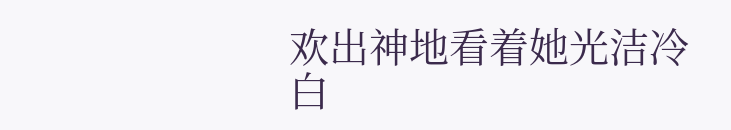欢出神地看着她光洁冷白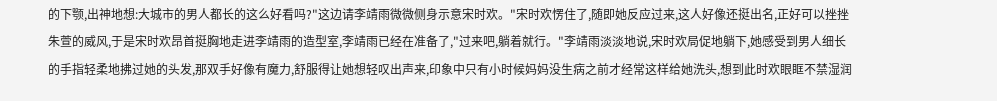的下颚,出神地想:大城市的男人都长的这么好看吗?"这边请李靖雨微微侧身示意宋时欢。"宋时欢愣住了,随即她反应过来,这人好像还挺出名,正好可以挫挫朱萱的威风,于是宋时欢昂首挺胸地走进李靖雨的造型室,李靖雨已经在准备了,"过来吧,躺着就行。"李靖雨淡淡地说,宋时欢局促地躺下,她感受到男人细长的手指轻柔地拂过她的头发,那双手好像有魔力,舒服得让她想轻叹出声来,印象中只有小时候妈妈没生病之前才经常这样给她洗头,想到此时欢眼眶不禁湿润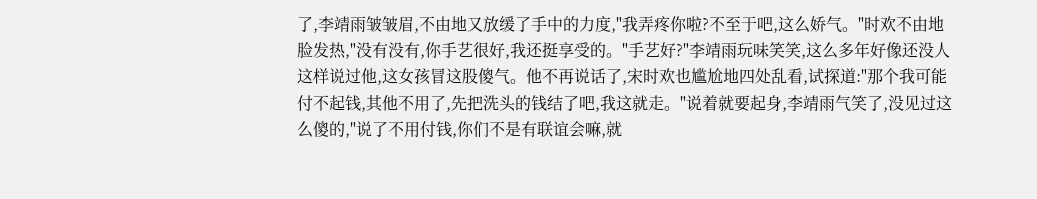了,李靖雨皱皱眉,不由地又放缓了手中的力度,"我弄疼你啦?不至于吧,这么娇气。"时欢不由地脸发热,"没有没有,你手艺很好,我还挺享受的。"手艺好?"李靖雨玩味笑笑,这么多年好像还没人这样说过他,这女孩冒这股傻气。他不再说话了,宋时欢也尴尬地四处乱看,试探道:"那个我可能付不起钱,其他不用了,先把洗头的钱结了吧,我这就走。"说着就要起身,李靖雨气笑了,没见过这么傻的,"说了不用付钱,你们不是有联谊会嘛,就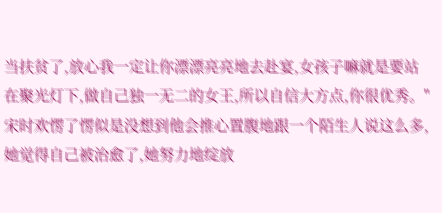当扶贫了,放心我一定让你漂漂亮亮地去赴宴,女孩子嘛就是要站在聚光灯下,做自己独一无二的女王,所以自信大方点,你很优秀。"宋时欢愣了愣似是没想到他会推心置腹地跟一个陌生人说这么多,她觉得自己被治愈了,她努力地绽放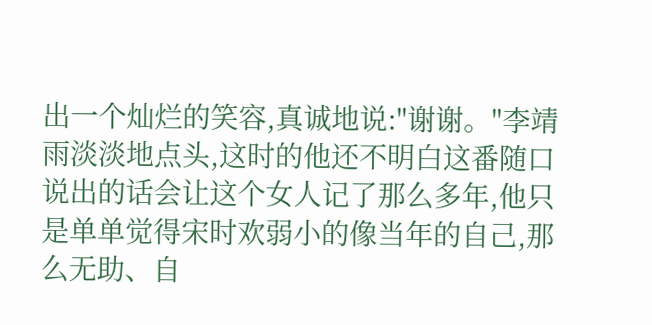出一个灿烂的笑容,真诚地说:"谢谢。"李靖雨淡淡地点头,这时的他还不明白这番随口说出的话会让这个女人记了那么多年,他只是单单觉得宋时欢弱小的像当年的自己,那么无助、自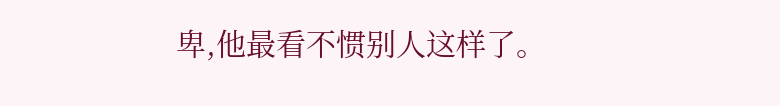卑,他最看不惯别人这样了。